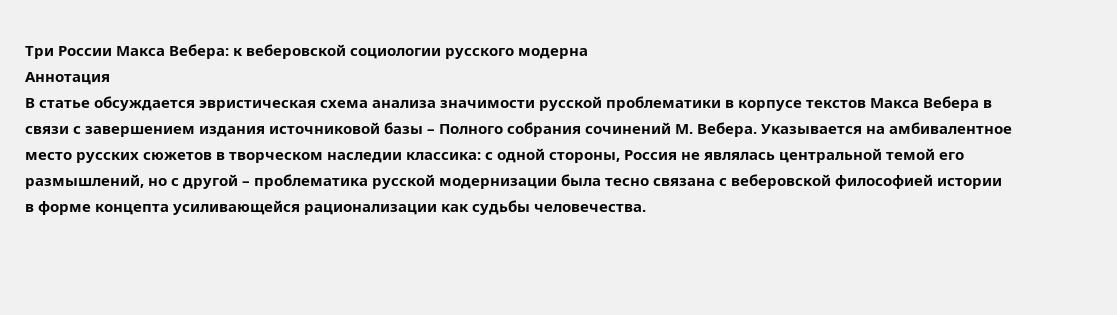Три России Макса Вебера: к веберовской социологии русского модерна
Аннотация
В статье обсуждается эвристическая схема анализа значимости русской проблематики в корпусе текстов Макса Вебера в связи с завершением издания источниковой базы – Полного собрания сочинений М. Вебера. Указывается на амбивалентное место русских сюжетов в творческом наследии классика: с одной стороны, Россия не являлась центральной темой его размышлений, но с другой – проблематика русской модернизации была тесно связана с веберовской философией истории в форме концепта усиливающейся рационализации как судьбы человечества.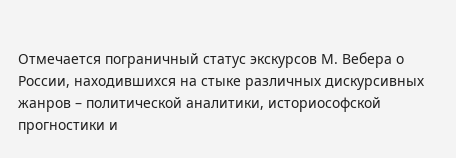Отмечается пограничный статус экскурсов М. Вебера о России, находившихся на стыке различных дискурсивных жанров – политической аналитики, историософской прогностики и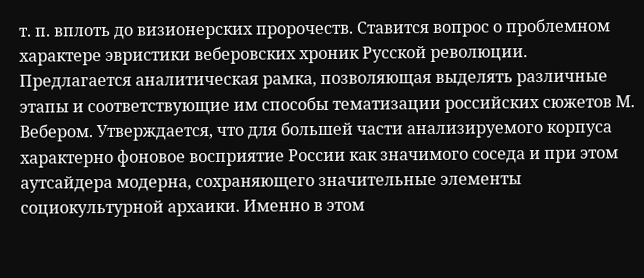т. п. вплоть до визионерских пророчеств. Ставится вопрос о проблемном характере эвристики веберовских хроник Русской революции. Предлагается аналитическая рамка, позволяющая выделять различные этапы и соответствующие им способы тематизации российских сюжетов М. Вебером. Утверждается, что для большей части анализируемого корпуса характерно фоновое восприятие России как значимого соседа и при этом аутсайдера модерна, сохраняющего значительные элементы социокультурной архаики. Именно в этом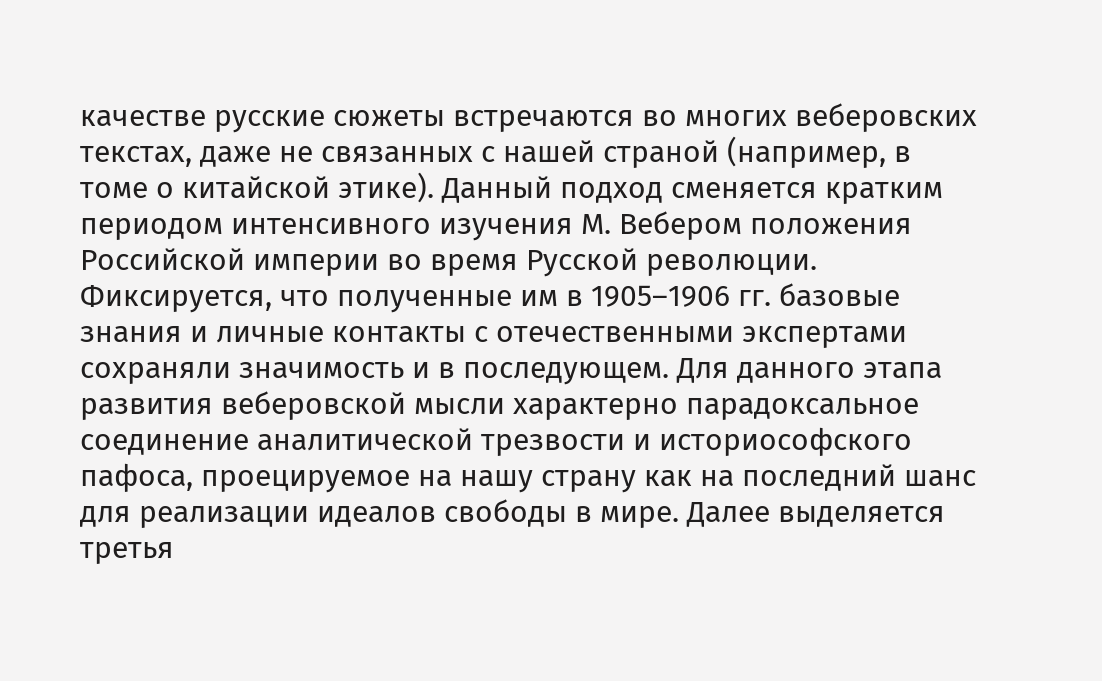качестве русские сюжеты встречаются во многих веберовских текстах, даже не связанных с нашей страной (например, в томе о китайской этике). Данный подход сменяется кратким периодом интенсивного изучения М. Вебером положения Российской империи во время Русской революции. Фиксируется, что полученные им в 1905–1906 гг. базовые знания и личные контакты с отечественными экспертами сохраняли значимость и в последующем. Для данного этапа развития веберовской мысли характерно парадоксальное соединение аналитической трезвости и историософского пафоса, проецируемое на нашу страну как на последний шанс для реализации идеалов свободы в мире. Далее выделяется третья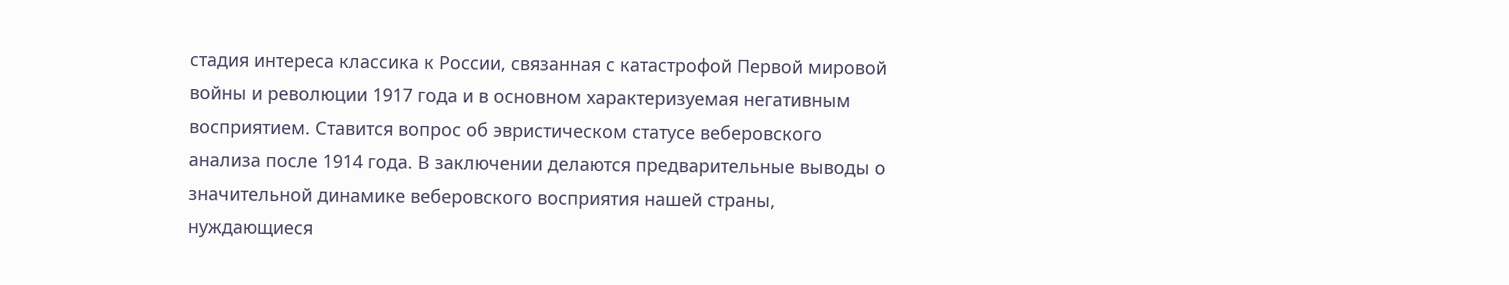стадия интереса классика к России, связанная с катастрофой Первой мировой войны и революции 1917 года и в основном характеризуемая негативным восприятием. Ставится вопрос об эвристическом статусе веберовского анализа после 1914 года. В заключении делаются предварительные выводы о значительной динамике веберовского восприятия нашей страны, нуждающиеся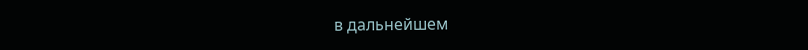в дальнейшем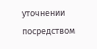уточнении посредством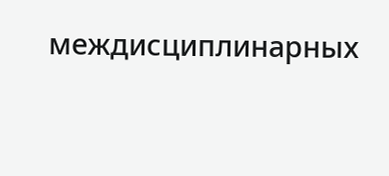междисциплинарных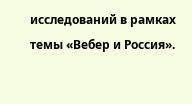исследований в рамках темы «Вебер и Россия».